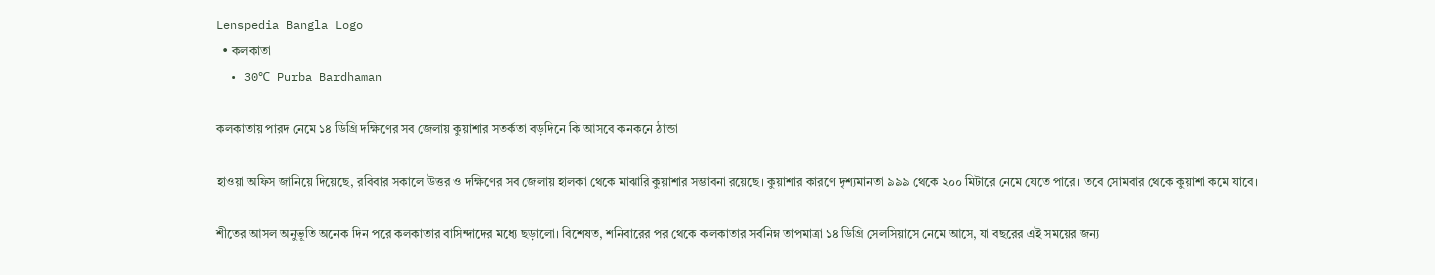Lenspedia Bangla Logo
  • কলকাতা
  • 30℃ Purba Bardhaman

কলকাতায় পারদ নেমে ১৪ ডিগ্রি দক্ষিণের সব জেলায় কুয়াশার সতর্কতা বড়দিনে কি আসবে কনকনে ঠান্ডা

হাওয়া অফিস জানিয়ে দিয়েছে, রবিবার সকালে উত্তর ও দক্ষিণের সব জেলায় হালকা থেকে মাঝারি কুয়াশার সম্ভাবনা রয়েছে। কুয়াশার কারণে দৃশ্যমানতা ৯৯৯ থেকে ২০০ মিটারে নেমে যেতে পারে। তবে সোমবার থেকে কুয়াশা কমে যাবে।

শীতের আসল অনুভূতি অনেক দিন পরে কলকাতার বাসিন্দাদের মধ্যে ছড়ালো। বিশেষত, শনিবারের পর থেকে কলকাতার সর্বনিম্ন তাপমাত্রা ১৪ ডিগ্রি সেলসিয়াসে নেমে আসে, যা বছরের এই সময়ের জন্য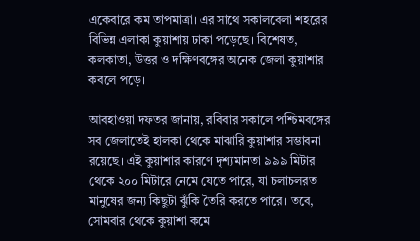একেবারে কম তাপমাত্রা। এর সাথে সকালবেলা শহরের বিভিন্ন এলাকা কুয়াশায় ঢাকা পড়েছে। বিশেষত, কলকাতা, উত্তর ও দক্ষিণবঙ্গের অনেক জেলা কুয়াশার কবলে পড়ে।

আবহাওয়া দফতর জানায়, রবিবার সকালে পশ্চিমবঙ্গের সব জেলাতেই হালকা থেকে মাঝারি কুয়াশার সম্ভাবনা রয়েছে। এই কুয়াশার কারণে দৃশ্যমানতা ৯৯৯ মিটার থেকে ২০০ মিটারে নেমে যেতে পারে, যা চলাচলরত মানুষের জন্য কিছুটা ঝুঁকি তৈরি করতে পারে। তবে, সোমবার থেকে কুয়াশা কমে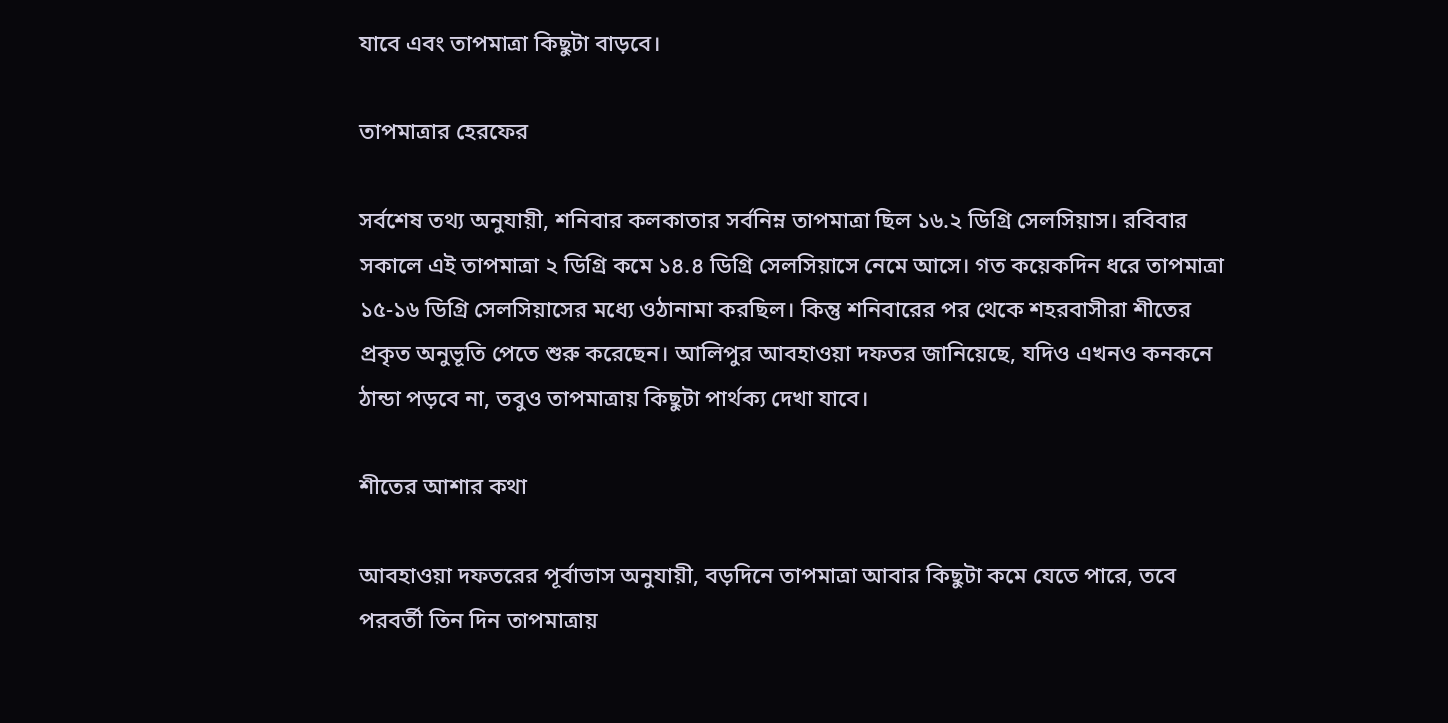যাবে এবং তাপমাত্রা কিছুটা বাড়বে।

তাপমাত্রার হেরফের

সর্বশেষ তথ্য অনুযায়ী, শনিবার কলকাতার সর্বনিম্ন তাপমাত্রা ছিল ১৬.২ ডিগ্রি সেলসিয়াস। রবিবার সকালে এই তাপমাত্রা ২ ডিগ্রি কমে ১৪.৪ ডিগ্রি সেলসিয়াসে নেমে আসে। গত কয়েকদিন ধরে তাপমাত্রা ১৫-১৬ ডিগ্রি সেলসিয়াসের মধ্যে ওঠানামা করছিল। কিন্তু শনিবারের পর থেকে শহরবাসীরা শীতের প্রকৃত অনুভূতি পেতে শুরু করেছেন। আলিপুর আবহাওয়া দফতর জানিয়েছে, যদিও এখনও কনকনে ঠান্ডা পড়বে না, তবুও তাপমাত্রায় কিছুটা পার্থক্য দেখা যাবে।

শীতের আশার কথা

আবহাওয়া দফতরের পূর্বাভাস অনুযায়ী, বড়দিনে তাপমাত্রা আবার কিছুটা কমে যেতে পারে, তবে পরবর্তী তিন দিন তাপমাত্রায়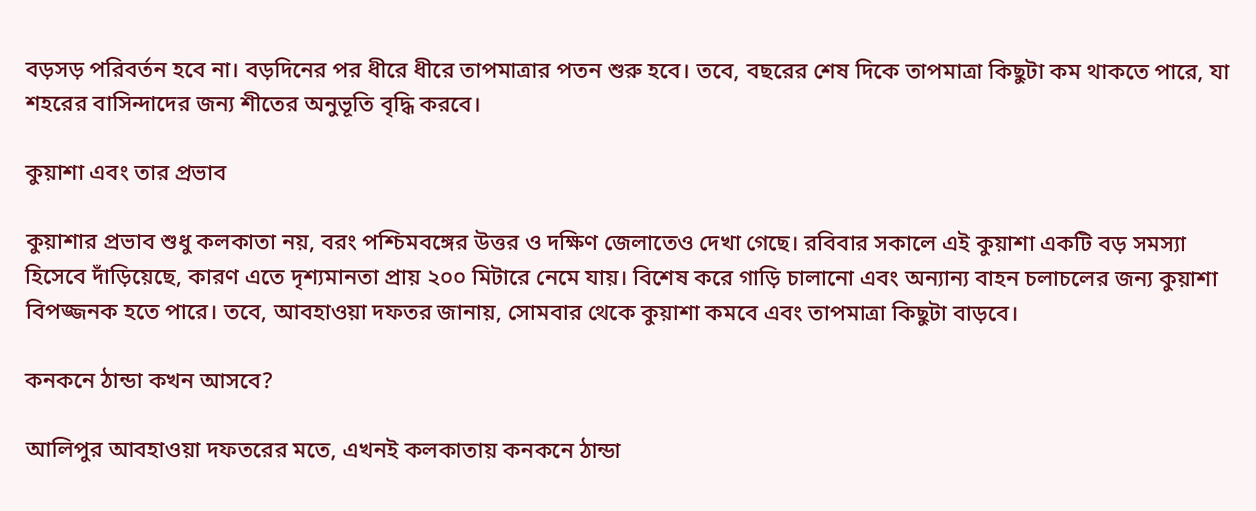বড়সড় পরিবর্তন হবে না। বড়দিনের পর ধীরে ধীরে তাপমাত্রার পতন শুরু হবে। তবে, বছরের শেষ দিকে তাপমাত্রা কিছুটা কম থাকতে পারে, যা শহরের বাসিন্দাদের জন্য শীতের অনুভূতি বৃদ্ধি করবে।

কুয়াশা এবং তার প্রভাব

কুয়াশার প্রভাব শুধু কলকাতা নয়, বরং পশ্চিমবঙ্গের উত্তর ও দক্ষিণ জেলাতেও দেখা গেছে। রবিবার সকালে এই কুয়াশা একটি বড় সমস্যা হিসেবে দাঁড়িয়েছে, কারণ এতে দৃশ্যমানতা প্রায় ২০০ মিটারে নেমে যায়। বিশেষ করে গাড়ি চালানো এবং অন্যান্য বাহন চলাচলের জন্য কুয়াশা বিপজ্জনক হতে পারে। তবে, আবহাওয়া দফতর জানায়, সোমবার থেকে কুয়াশা কমবে এবং তাপমাত্রা কিছুটা বাড়বে।

কনকনে ঠান্ডা কখন আসবে?

আলিপুর আবহাওয়া দফতরের মতে, এখনই কলকাতায় কনকনে ঠান্ডা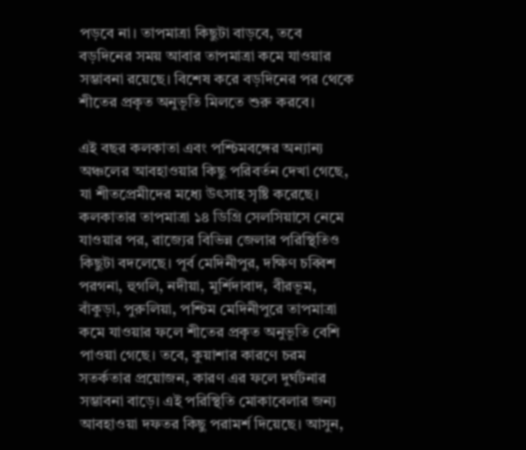পড়বে না। তাপমাত্রা কিছুটা বাড়বে, তবে বড়দিনের সময় আবার তাপমাত্রা কমে যাওয়ার সম্ভাবনা রয়েছে। বিশেষ করে বড়দিনের পর থেকে শীতের প্রকৃত অনুভূতি মিলতে শুরু করবে।

এই বছর কলকাতা এবং পশ্চিমবঙ্গের অন্যান্য অঞ্চলের আবহাওয়ার কিছু পরিবর্তন দেখা গেছে, যা শীতপ্রেমীদের মধ্যে উৎসাহ সৃষ্টি করেছে। কলকাতার তাপমাত্রা ১৪ ডিগ্রি সেলসিয়াসে নেমে যাওয়ার পর, রাজ্যের বিভিন্ন জেলার পরিস্থিতিও কিছুটা বদলেছে। পূর্ব মেদিনীপুর, দক্ষিণ চব্বিশ পরগনা, হুগলি, নদীয়া, মুর্শিদাবাদ, বীরভূম, বাঁকুড়া, পুরুলিয়া, পশ্চিম মেদিনীপুরে তাপমাত্রা কমে যাওয়ার ফলে শীতের প্রকৃত অনুভূতি বেশি পাওয়া গেছে। তবে, কুয়াশার কারণে চরম সতর্কতার প্রয়োজন, কারণ এর ফলে দুর্ঘটনার সম্ভাবনা বাড়ে। এই পরিস্থিতি মোকাবেলার জন্য আবহাওয়া দফতর কিছু পরামর্শ দিয়েছে। আসুন,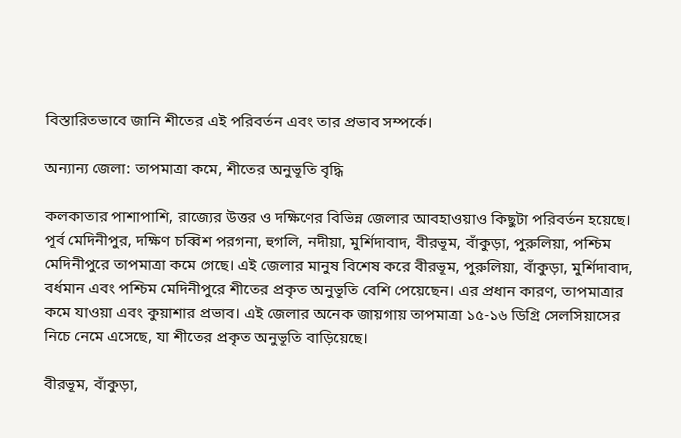বিস্তারিতভাবে জানি শীতের এই পরিবর্তন এবং তার প্রভাব সম্পর্কে।

অন্যান্য জেলা: তাপমাত্রা কমে, শীতের অনুভূতি বৃদ্ধি

কলকাতার পাশাপাশি, রাজ্যের উত্তর ও দক্ষিণের বিভিন্ন জেলার আবহাওয়াও কিছুটা পরিবর্তন হয়েছে। পূর্ব মেদিনীপুর, দক্ষিণ চব্বিশ পরগনা, হুগলি, নদীয়া, মুর্শিদাবাদ, বীরভূম, বাঁকুড়া, পুরুলিয়া, পশ্চিম মেদিনীপুরে তাপমাত্রা কমে গেছে। এই জেলার মানুষ বিশেষ করে বীরভূম, পুরুলিয়া, বাঁকুড়া, মুর্শিদাবাদ, বর্ধমান এবং পশ্চিম মেদিনীপুরে শীতের প্রকৃত অনুভূতি বেশি পেয়েছেন। এর প্রধান কারণ, তাপমাত্রার কমে যাওয়া এবং কুয়াশার প্রভাব। এই জেলার অনেক জায়গায় তাপমাত্রা ১৫-১৬ ডিগ্রি সেলসিয়াসের নিচে নেমে এসেছে, যা শীতের প্রকৃত অনুভূতি বাড়িয়েছে।

বীরভূম, বাঁকুড়া,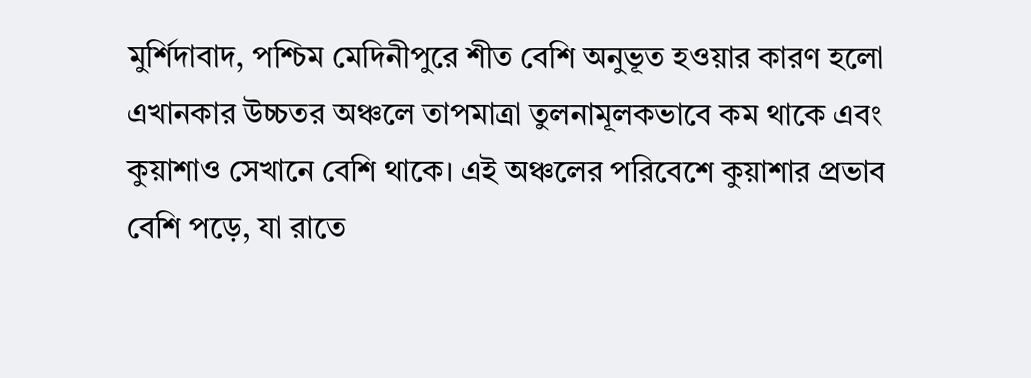মুর্শিদাবাদ, পশ্চিম মেদিনীপুরে শীত বেশি অনুভূত হওয়ার কারণ হলো এখানকার উচ্চতর অঞ্চলে তাপমাত্রা তুলনামূলকভাবে কম থাকে এবং কুয়াশাও সেখানে বেশি থাকে। এই অঞ্চলের পরিবেশে কুয়াশার প্রভাব বেশি পড়ে, যা রাতে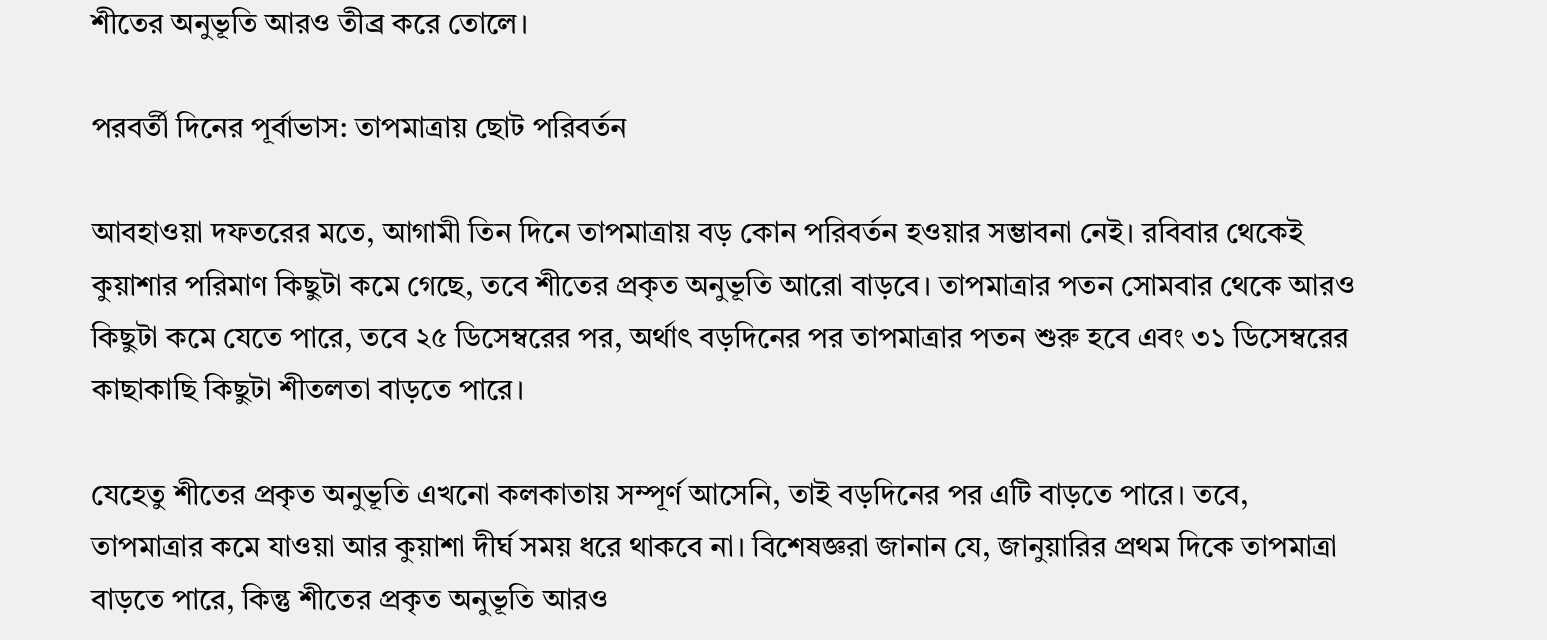শীতের অনুভূতি আরও তীব্র করে তোলে।

পরবর্তী দিনের পূর্বাভাস: তাপমাত্রায় ছোট পরিবর্তন

আবহাওয়া দফতরের মতে, আগামী তিন দিনে তাপমাত্রায় বড় কোন পরিবর্তন হওয়ার সম্ভাবনা নেই। রবিবার থেকেই কুয়াশার পরিমাণ কিছুটা কমে গেছে, তবে শীতের প্রকৃত অনুভূতি আরো বাড়বে। তাপমাত্রার পতন সোমবার থেকে আরও কিছুটা কমে যেতে পারে, তবে ২৫ ডিসেম্বরের পর, অর্থাৎ বড়দিনের পর তাপমাত্রার পতন শুরু হবে এবং ৩১ ডিসেম্বরের কাছাকাছি কিছুটা শীতলতা বাড়তে পারে।

যেহেতু শীতের প্রকৃত অনুভূতি এখনো কলকাতায় সম্পূর্ণ আসেনি, তাই বড়দিনের পর এটি বাড়তে পারে। তবে, তাপমাত্রার কমে যাওয়া আর কুয়াশা দীর্ঘ সময় ধরে থাকবে না। বিশেষজ্ঞরা জানান যে, জানুয়ারির প্রথম দিকে তাপমাত্রা বাড়তে পারে, কিন্তু শীতের প্রকৃত অনুভূতি আরও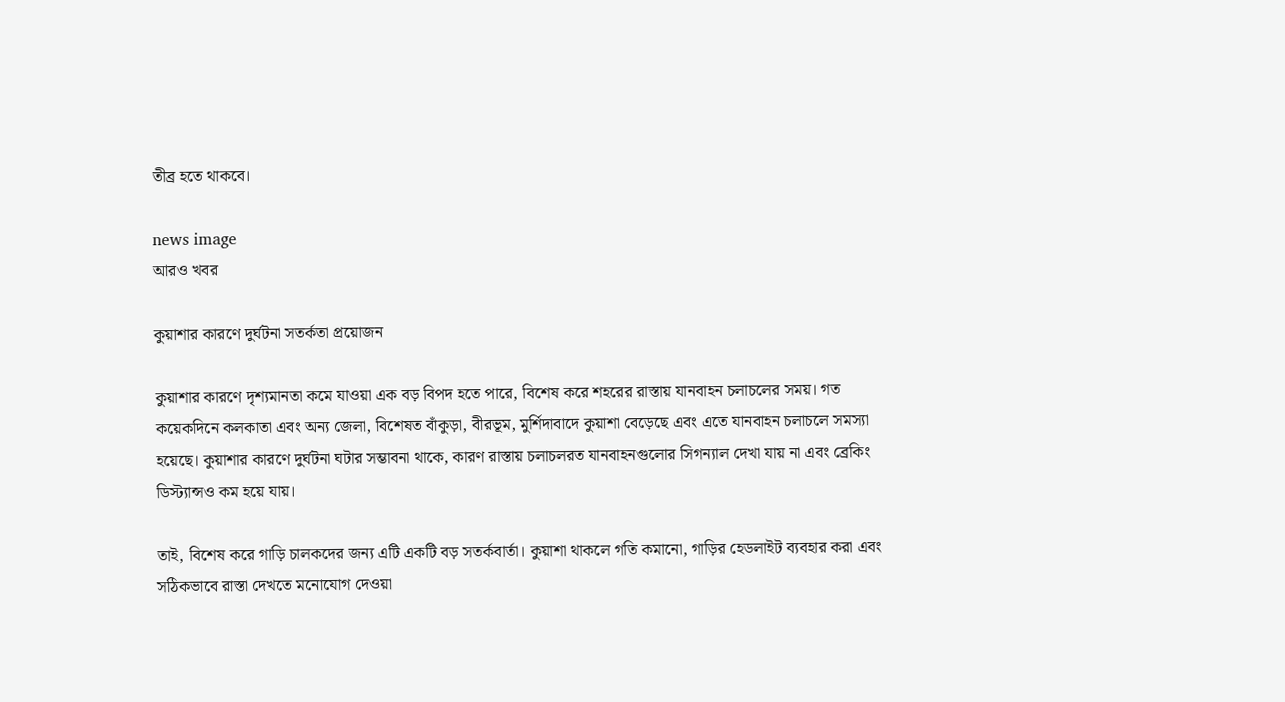তীব্র হতে থাকবে।

news image
আরও খবর

কুয়াশার কারণে দুর্ঘটনা সতর্কতা প্রয়োজন

কুয়াশার কারণে দৃশ্যমানতা কমে যাওয়া এক বড় বিপদ হতে পারে, বিশেষ করে শহরের রাস্তায় যানবাহন চলাচলের সময়। গত কয়েকদিনে কলকাতা এবং অন্য জেলা, বিশেষত বাঁকুড়া, বীরভূম, মুর্শিদাবাদে কুয়াশা বেড়েছে এবং এতে যানবাহন চলাচলে সমস্যা হয়েছে। কুয়াশার কারণে দুর্ঘটনা ঘটার সম্ভাবনা থাকে, কারণ রাস্তায় চলাচলরত যানবাহনগুলোর সিগন্যাল দেখা যায় না এবং ব্রেকিং ডিস্ট্যান্সও কম হয়ে যায়।

তাই, বিশেষ করে গাড়ি চালকদের জন্য এটি একটি বড় সতর্কবার্তা। কুয়াশা থাকলে গতি কমানো, গাড়ির হেডলাইট ব্যবহার করা এবং সঠিকভাবে রাস্তা দেখতে মনোযোগ দেওয়া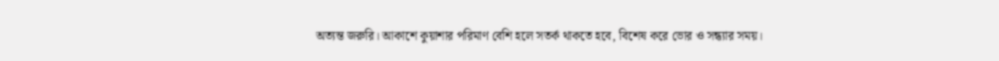অত্যন্ত জরুরি। আকাশে কুয়াশার পরিমাণ বেশি হলে সতর্ক থাকতে হবে, বিশেষ করে ভোর ও সন্ধ্যার সময়।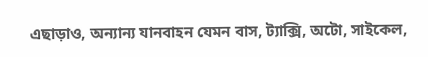এছাড়াও, অন্যান্য যানবাহন যেমন বাস, ট্যাক্সি, অটো, সাইকেল,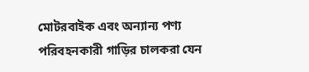মোটরবাইক এবং অন্যান্য পণ্য পরিবহনকারী গাড়ির চালকরা যেন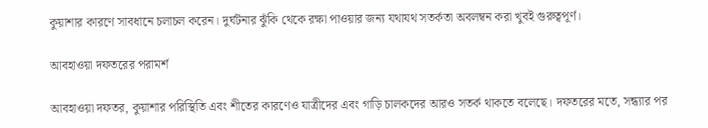কুয়াশার কারণে সাবধানে চলাচল করেন। দুর্ঘটনার ঝুঁকি থেকে রক্ষা পাওয়ার জন্য যথাযথ সতর্কতা অবলম্বন করা খুবই গুরুত্বপূর্ণ।

আবহাওয়া দফতরের পরামর্শ

আবহাওয়া দফতর, কুয়াশার পরিস্থিতি এবং শীতের কারণেও যাত্রীদের এবং গাড়ি চালকদের আরও সতর্ক থাকতে বলেছে। দফতরের মতে, সন্ধ্যার পর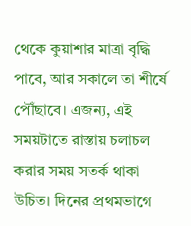থেকে কুয়াশার মাত্রা বৃদ্ধি পাবে, আর সকালে তা শীর্ষে পৌঁছাবে। এজন্য, এই সময়টাতে রাস্তায় চলাচল করার সময় সতর্ক থাকা উচিত। দিনের প্রথমভাগে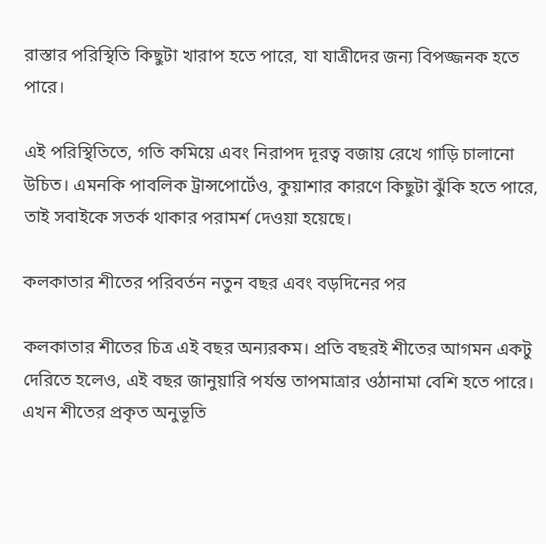রাস্তার পরিস্থিতি কিছুটা খারাপ হতে পারে, যা যাত্রীদের জন্য বিপজ্জনক হতে পারে।

এই পরিস্থিতিতে, গতি কমিয়ে এবং নিরাপদ দূরত্ব বজায় রেখে গাড়ি চালানো উচিত। এমনকি পাবলিক ট্রান্সপোর্টেও, কুয়াশার কারণে কিছুটা ঝুঁকি হতে পারে, তাই সবাইকে সতর্ক থাকার পরামর্শ দেওয়া হয়েছে।

কলকাতার শীতের পরিবর্তন নতুন বছর এবং বড়দিনের পর

কলকাতার শীতের চিত্র এই বছর অন্যরকম। প্রতি বছরই শীতের আগমন একটু দেরিতে হলেও, এই বছর জানুয়ারি পর্যন্ত তাপমাত্রার ওঠানামা বেশি হতে পারে। এখন শীতের প্রকৃত অনুভূতি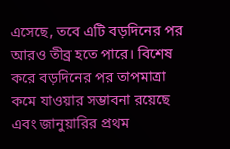এসেছে, তবে এটি বড়দিনের পর আরও তীব্র হতে পারে। বিশেষ করে বড়দিনের পর তাপমাত্রা কমে যাওয়ার সম্ভাবনা রয়েছে এবং জানুয়ারির প্রথম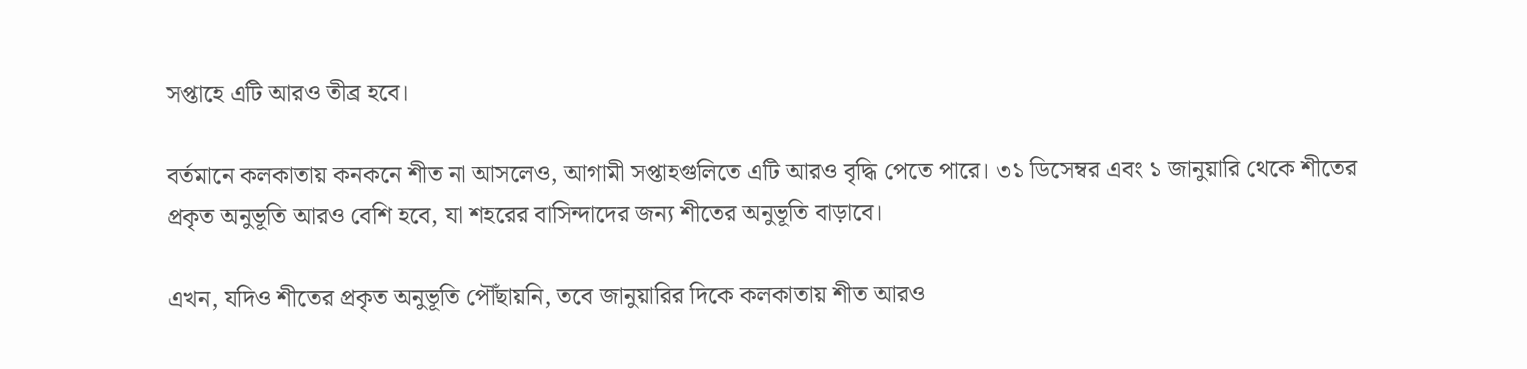সপ্তাহে এটি আরও তীব্র হবে।

বর্তমানে কলকাতায় কনকনে শীত না আসলেও, আগামী সপ্তাহগুলিতে এটি আরও বৃদ্ধি পেতে পারে। ৩১ ডিসেম্বর এবং ১ জানুয়ারি থেকে শীতের প্রকৃত অনুভূতি আরও বেশি হবে, যা শহরের বাসিন্দাদের জন্য শীতের অনুভূতি বাড়াবে।

এখন, যদিও শীতের প্রকৃত অনুভূতি পৌঁছায়নি, তবে জানুয়ারির দিকে কলকাতায় শীত আরও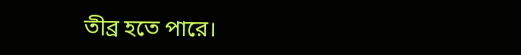তীব্র হতে পারে।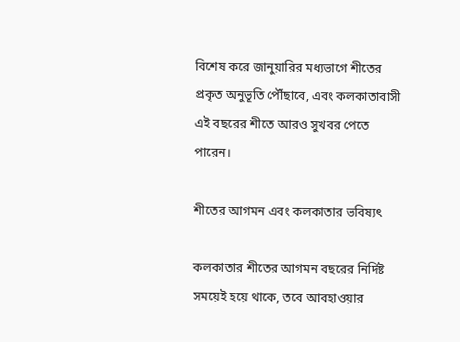বিশেষ করে জানুয়ারির মধ্যভাগে শীতের প্রকৃত অনুভূতি পৌঁছাবে, এবং কলকাতাবাসী এই বছরের শীতে আরও সুখবর পেতে পারেন।

শীতের আগমন এবং কলকাতার ভবিষ্যৎ

কলকাতার শীতের আগমন বছরের নির্দিষ্ট সময়েই হয়ে থাকে, তবে আবহাওয়ার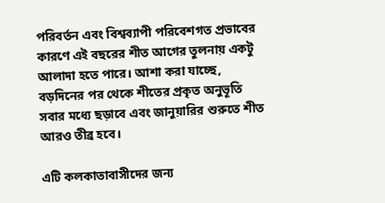পরিবর্তন এবং বিশ্বব্যাপী পরিবেশগত প্রভাবের কারণে এই বছরের শীত আগের তুলনায় একটু আলাদা হতে পারে। আশা করা যাচ্ছে, বড়দিনের পর থেকে শীতের প্রকৃত অনুভূতি সবার মধ্যে ছড়াবে এবং জানুয়ারির শুরুতে শীত আরও তীব্র হবে।

এটি কলকাতাবাসীদের জন্য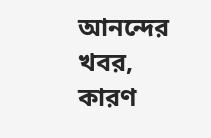আনন্দের খবর, কারণ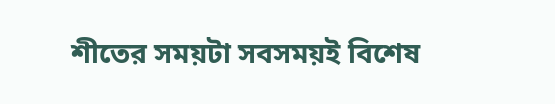শীতের সময়টা সবসময়ই বিশেষ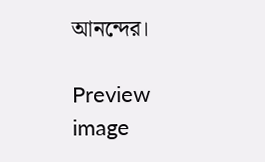আনন্দের।

Preview image